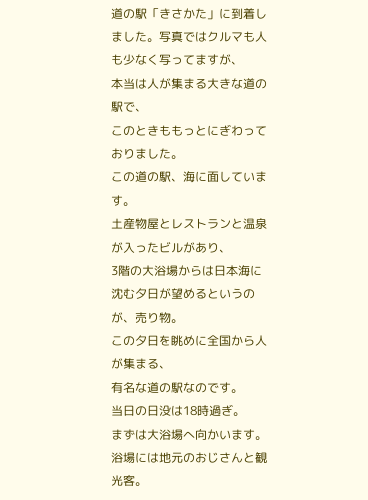道の駅「きさかた」に到着しました。写真ではクルマも人も少なく写ってますが、
本当は人が集まる大きな道の駅で、
このときももっとにぎわっておりました。
この道の駅、海に面しています。
土産物屋とレストランと温泉が入ったビルがあり、
3階の大浴場からは日本海に沈む夕日が望めるというのが、売り物。
この夕日を眺めに全国から人が集まる、
有名な道の駅なのです。
当日の日没は18時過ぎ。
まずは大浴場へ向かいます。
浴場には地元のおじさんと観光客。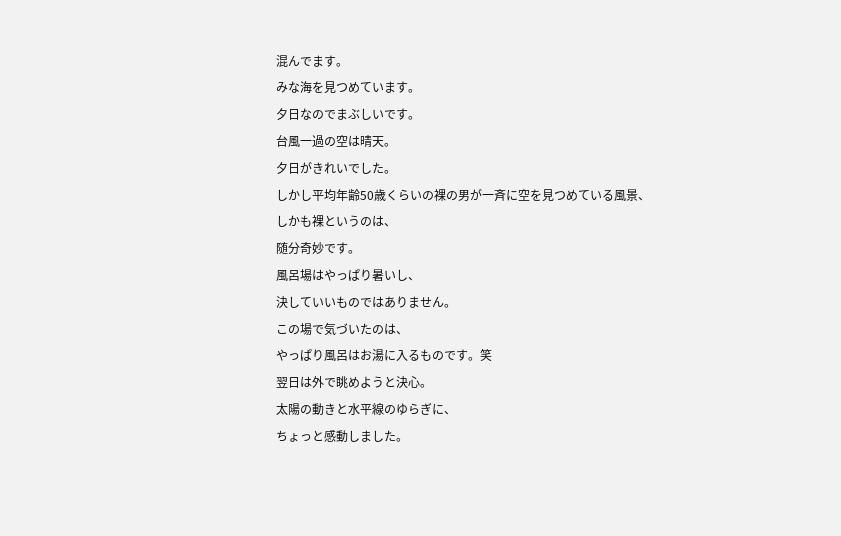混んでます。
みな海を見つめています。
夕日なのでまぶしいです。
台風一過の空は晴天。
夕日がきれいでした。
しかし平均年齢50歳くらいの裸の男が一斉に空を見つめている風景、
しかも裸というのは、
随分奇妙です。
風呂場はやっぱり暑いし、
決していいものではありません。
この場で気づいたのは、
やっぱり風呂はお湯に入るものです。笑
翌日は外で眺めようと決心。
太陽の動きと水平線のゆらぎに、
ちょっと感動しました。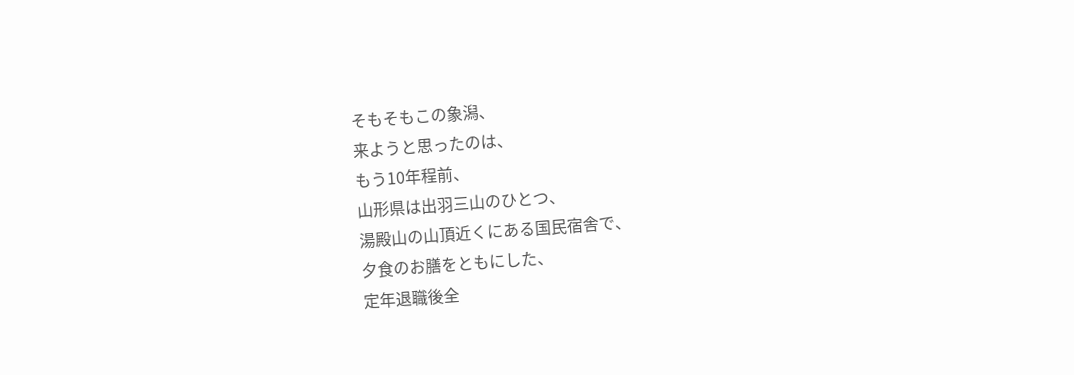そもそもこの象潟、
来ようと思ったのは、
もう10年程前、
山形県は出羽三山のひとつ、
湯殿山の山頂近くにある国民宿舎で、
夕食のお膳をともにした、
定年退職後全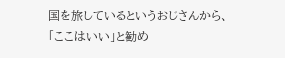国を旅しているというおじさんから、
「ここはいい」と勧め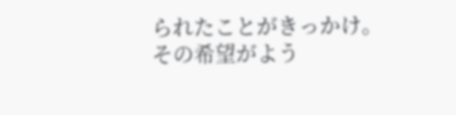られたことがきっかけ。
その希望がよう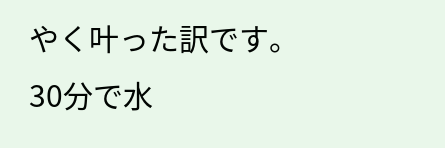やく叶った訳です。
30分で水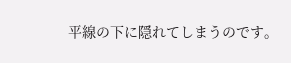平線の下に隠れてしまうのです。